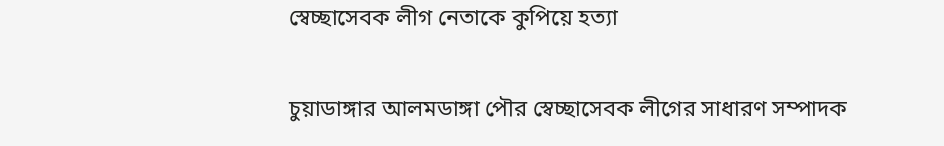স্বেচ্ছাসেবক লীগ নেতাকে কুপিয়ে হত্যা

চুয়াডাঙ্গার আলমডাঙ্গা পৌর স্বেচ্ছাসেবক লীগের সাধারণ সম্পাদক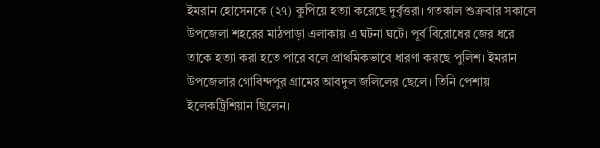ইমরান হোসেনকে (২৭) কুপিয়ে হত্যা করেছে দুর্বৃত্তরা। গতকাল শুক্রবার সকালে উপজেলা শহরের মাঠপাড়া এলাকায় এ ঘটনা ঘটে। পূর্ব বিরোধের জের ধরে তাকে হত্যা করা হতে পারে বলে প্রাথমিকভাবে ধারণা করছে পুলিশ। ইমরান উপজেলার গোবিন্দপুর গ্রামের আবদুল জলিলের ছেলে। তিনি পেশায় ইলেকট্রিশিয়ান ছিলেন।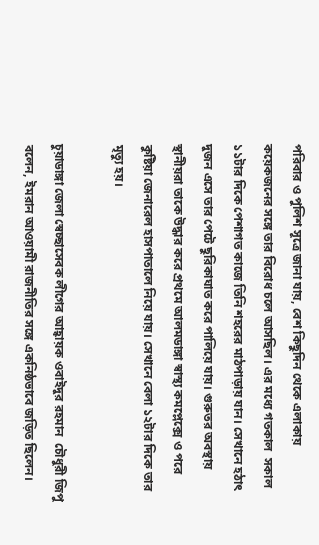পরিবার ও পুলিশ সূত্রে জানা যায়, বেশ কিছুদিন থেকে এলাকায় কয়েকজনের সঙ্গে তার বিরোধ চলে আসছিল। এর মধ্যে গতকাল  সকাল ১১টার দিকে পেশাগত কাজে তিনি শহরের মাঠপাড়ায় যান। সেখানে হঠাৎ দুজন এসে তার পেটে ছুরিকাঘাত করে পালিয়ে যায়। গুরুতর অবস্থায় স্থানীয়রা তাকে উদ্ধার করে প্রথমে আলমডাঙ্গা স্বাস্থ্য কমপ্লেক্সে ও পরে কুষ্টিয়া জেনারেল হাসপাতালে নিয়ে যায়। সেখানে বেলা ১২টার দিকে তার মৃত্যু হয়।

চুয়াডাঙ্গা জেলা স্বেচ্ছাসেবক লীগের আহ্বায়ক ওবাইদুর রহমান  চৌধুরী জিপু বলেন, ইমরান আওয়ামী রাজনীতির সঙ্গে একনিষ্ঠভাবে জড়িত ছিলেন।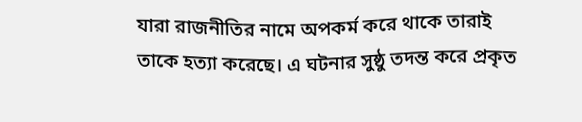যারা রাজনীতির নামে অপকর্ম করে থাকে তারাই তাকে হত্যা করেছে। এ ঘটনার সুষ্ঠু তদন্ত করে প্রকৃত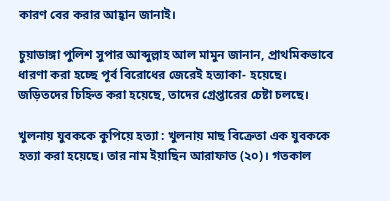কারণ বের করার আহ্বান জানাই।

চুয়াডাঙ্গা পুলিশ সুপার আব্দুল্লাহ আল মামুন জানান, প্রাথমিকভাবে ধারণা করা হচ্ছে পূর্ব বিরোধের জেরেই হত্যাকা- হয়েছে। জড়িতদের চিহ্নিত করা হয়েছে, তাদের গ্রেপ্তারের চেষ্টা চলছে।

খুলনায় যুবককে কুপিয়ে হত্যা : খুলনায় মাছ বিক্রেতা এক যুবককে হত্যা করা হয়েছে। তার নাম ইয়াছিন আরাফাত (২০)। গতকাল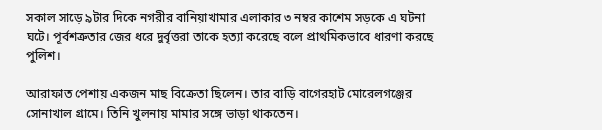সকাল সাড়ে ৯টার দিকে নগরীর বানিয়াখামার এলাকার ৩ নম্বর কাশেম সড়কে এ ঘটনা ঘটে। পূর্বশত্রুতার জের ধরে দুর্বৃত্তরা তাকে হত্যা করেছে বলে প্রাথমিকভাবে ধারণা করছে পুলিশ।

আরাফাত পেশায় একজন মাছ বিক্রেতা ছিলেন। তার বাড়ি বাগেরহাট মোরেলগঞ্জের সোনাখাল গ্রামে। তিনি খুলনায় মামার সঙ্গে ভাড়া থাকতেন।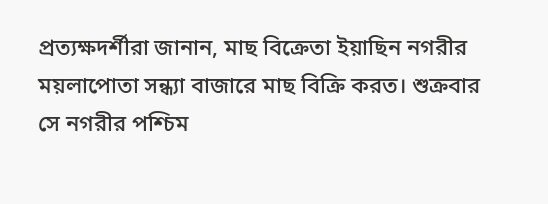প্রত্যক্ষদর্শীরা জানান, মাছ বিক্রেতা ইয়াছিন নগরীর ময়লাপোতা সন্ধ্যা বাজারে মাছ বিক্রি করত। শুক্রবার সে নগরীর পশ্চিম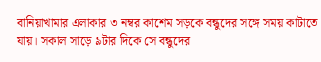বানিয়াখামার এলাকার ৩ নম্বর কাশেম সড়কে বন্ধুদের সঙ্গে সময় কাটাতে যায়। সকাল সাড়ে ৯টার দিকে সে বন্ধুদের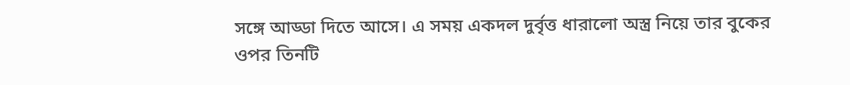সঙ্গে আড্ডা দিতে আসে। এ সময় একদল দুর্বৃত্ত ধারালো অস্ত্র নিয়ে তার বুকের ওপর তিনটি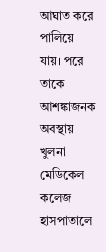আঘাত করে পালিয়ে যায়। পরে তাকে আশঙ্কাজনক অবস্থায় খুলনা মেডিকেল কলেজ হাসপাতালে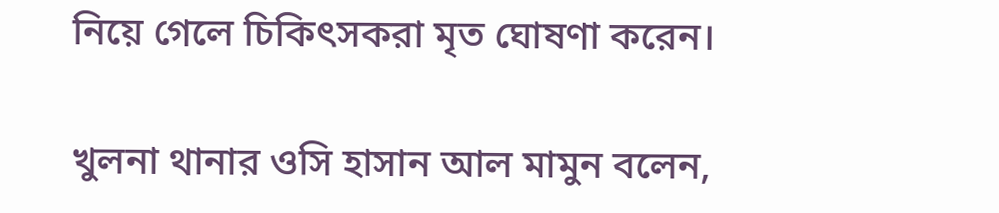নিয়ে গেলে চিকিৎসকরা মৃত ঘোষণা করেন।

খুলনা থানার ওসি হাসান আল মামুন বলেন,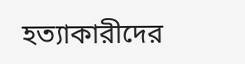হত্যাকারীদের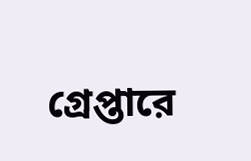গ্রেপ্তারে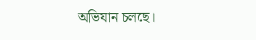অভিযান চলছে।